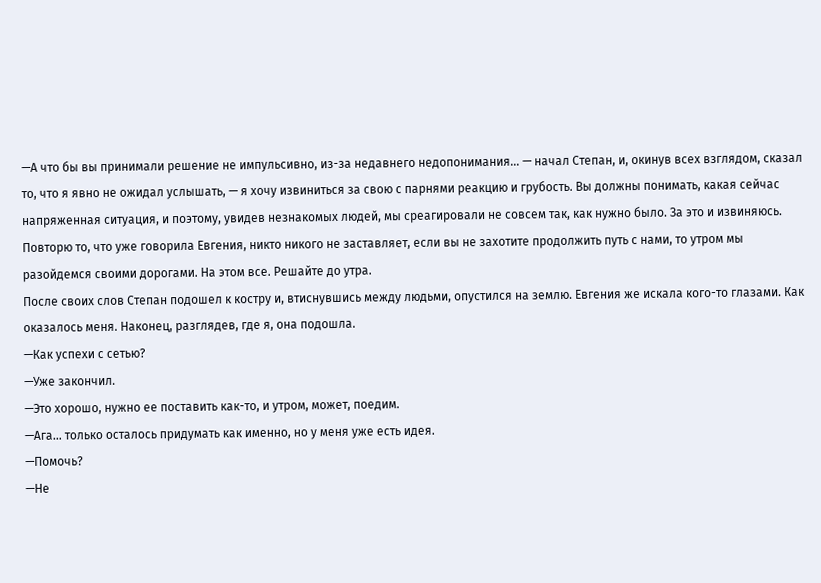—А что бы вы принимали решение не импульсивно, из-за недавнего недопонимания... — начал Степан, и, окинув всех взглядом, сказал то, что я явно не ожидал услышать, — я хочу извиниться за свою с парнями реакцию и грубость. Вы должны понимать, какая сейчас напряженная ситуация, и поэтому, увидев незнакомых людей, мы среагировали не совсем так, как нужно было. За это и извиняюсь. Повторю то, что уже говорила Евгения, никто никого не заставляет, если вы не захотите продолжить путь с нами, то утром мы разойдемся своими дорогами. На этом все. Решайте до утра.
После своих слов Степан подошел к костру и, втиснувшись между людьми, опустился на землю. Евгения же искала кого-то глазами. Как оказалось меня. Наконец, разглядев, где я, она подошла.
—Как успехи с сетью?
—Уже закончил.
—Это хорошо, нужно ее поставить как-то, и утром, может, поедим.
—Ага… только осталось придумать как именно, но у меня уже есть идея.
—Помочь?
—Не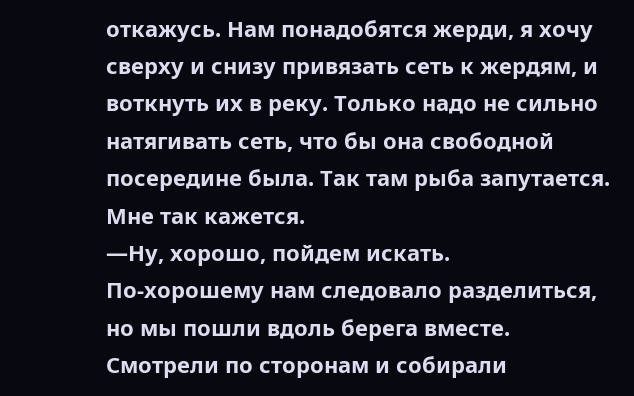откажусь. Нам понадобятся жерди, я хочу сверху и снизу привязать сеть к жердям, и воткнуть их в реку. Только надо не сильно натягивать сеть, что бы она свободной посередине была. Так там рыба запутается. Мне так кажется.
—Ну, хорошо, пойдем искать.
По-хорошему нам следовало разделиться, но мы пошли вдоль берега вместе. Смотрели по сторонам и собирали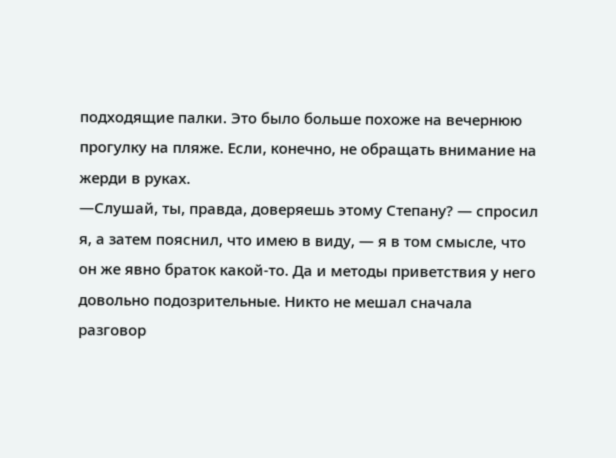подходящие палки. Это было больше похоже на вечернюю прогулку на пляже. Если, конечно, не обращать внимание на жерди в руках.
—Слушай, ты, правда, доверяешь этому Степану? — спросил я, а затем пояснил, что имею в виду, — я в том смысле, что он же явно браток какой-то. Да и методы приветствия у него довольно подозрительные. Никто не мешал сначала разговор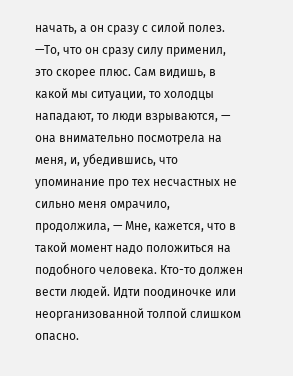начать, а он сразу с силой полез.
—То, что он сразу силу применил, это скорее плюс. Сам видишь, в какой мы ситуации, то холодцы нападают, то люди взрываются, — она внимательно посмотрела на меня, и, убедившись, что упоминание про тех несчастных не сильно меня омрачило, продолжила, — Мне, кажется, что в такой момент надо положиться на подобного человека. Кто-то должен вести людей. Идти поодиночке или неорганизованной толпой слишком опасно.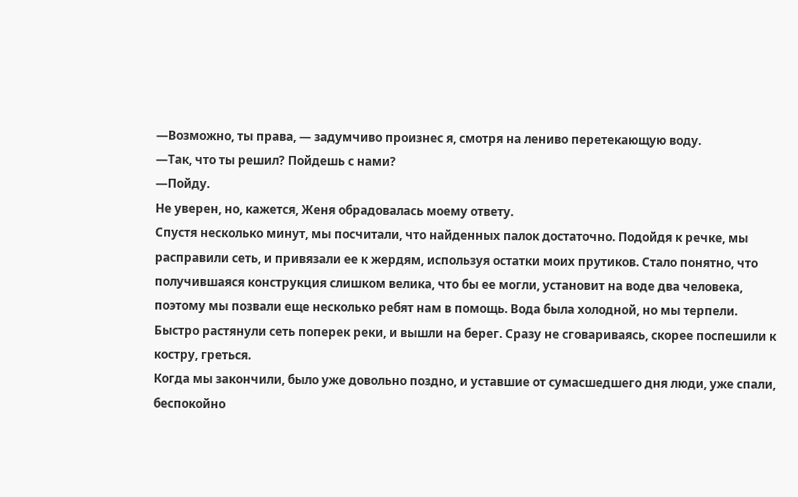—Возможно, ты права, — задумчиво произнес я, смотря на лениво перетекающую воду.
—Так, что ты решил? Пойдешь с нами?
—Пойду.
Не уверен, но, кажется, Женя обрадовалась моему ответу.
Спустя несколько минут, мы посчитали, что найденных палок достаточно. Подойдя к речке, мы расправили сеть, и привязали ее к жердям, используя остатки моих прутиков. Стало понятно, что получившаяся конструкция слишком велика, что бы ее могли, установит на воде два человека, поэтому мы позвали еще несколько ребят нам в помощь. Вода была холодной, но мы терпели. Быстро растянули сеть поперек реки, и вышли на берег. Сразу не сговариваясь, скорее поспешили к костру, греться.
Когда мы закончили, было уже довольно поздно, и уставшие от сумасшедшего дня люди, уже спали, беспокойно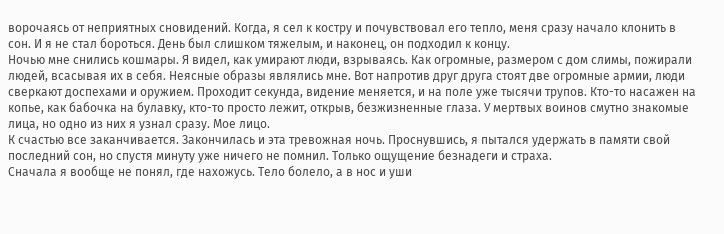ворочаясь от неприятных сновидений. Когда, я сел к костру и почувствовал его тепло, меня сразу начало клонить в сон. И я не стал бороться. День был слишком тяжелым, и наконец, он подходил к концу.
Ночью мне снились кошмары. Я видел, как умирают люди, взрываясь. Как огромные, размером с дом слимы, пожирали людей, всасывая их в себя. Неясные образы являлись мне. Вот напротив друг друга стоят две огромные армии, люди сверкают доспехами и оружием. Проходит секунда, видение меняется, и на поле уже тысячи трупов. Кто-то насажен на копье, как бабочка на булавку, кто-то просто лежит, открыв, безжизненные глаза. У мертвых воинов смутно знакомые лица, но одно из них я узнал сразу. Мое лицо.
К счастью все заканчивается. Закончилась и эта тревожная ночь. Проснувшись, я пытался удержать в памяти свой последний сон, но спустя минуту уже ничего не помнил. Только ощущение безнадеги и страха.
Сначала я вообще не понял, где нахожусь. Тело болело, а в нос и уши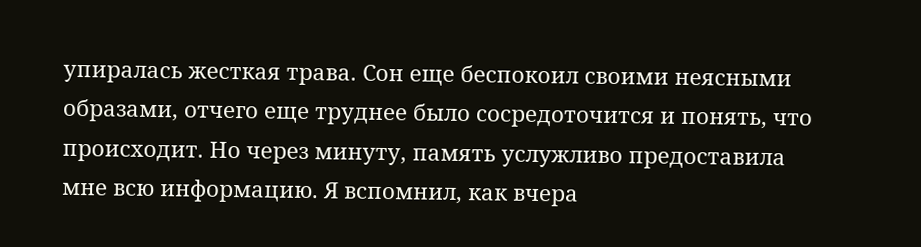упиралась жесткая трава. Сон еще беспокоил своими неясными образами, отчего еще труднее было сосредоточится и понять, что происходит. Но через минуту, память услужливо предоставила мне всю информацию. Я вспомнил, как вчера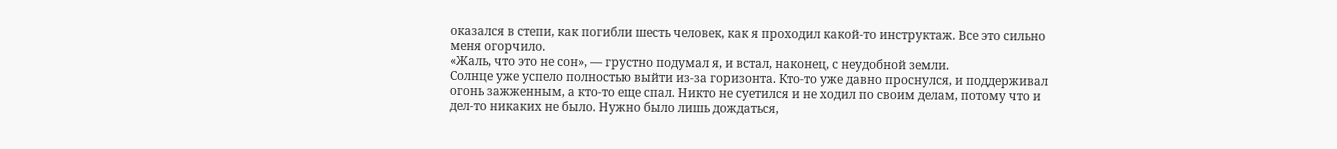оказался в степи, как погибли шесть человек, как я проходил какой-то инструктаж. Все это сильно меня огорчило.
«Жаль, что это не сон», — грустно подумал я, и встал, наконец, с неудобной земли.
Солнце уже успело полностью выйти из-за горизонта. Кто-то уже давно проснулся, и поддерживал огонь зажженным, а кто-то еще спал. Никто не суетился и не ходил по своим делам, потому что и дел-то никаких не было. Нужно было лишь дождаться,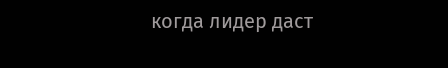когда лидер даст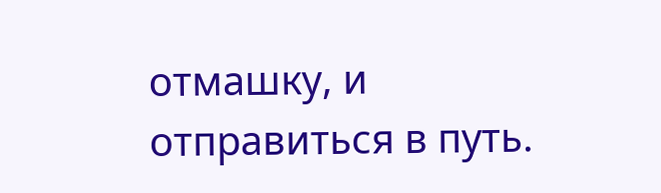отмашку, и отправиться в путь.